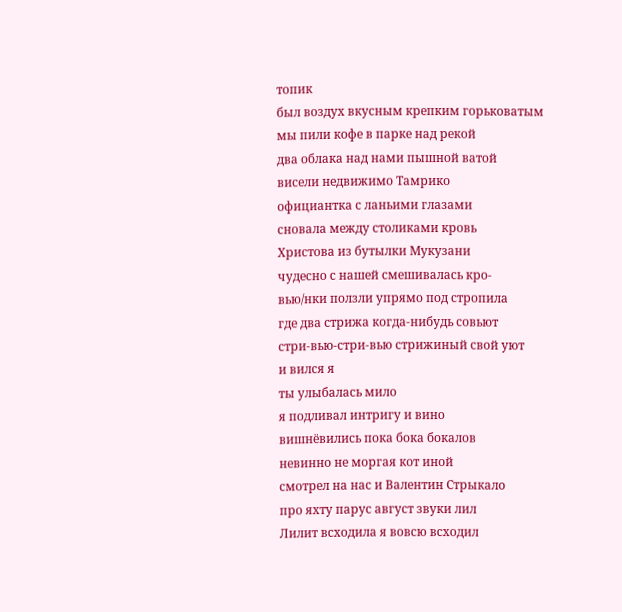топик
был воздух вкусным крепким горьковатым
мы пили кофе в парке над рекой
два облака над нами пышной ватой
висели недвижимо Тамрико
официантка с ланьими глазами
сновала между столиками кровь
Христова из бутылки Мукузани
чудесно с нашей смешивалась кро-
вью/нки ползли упрямо под стропила
где два стрижа когда-нибудь совьют
стри-вью-стри-вью стрижиный свой уют
и вился я
ты улыбалась мило
я подливал интригу и вино
вишнёвились пока бока бокалов
невинно не моргая кот иной
смотрел на нас и Валентин Стрыкало
про яхту парус август звуки лил
Лилит всходила я вовсю всходил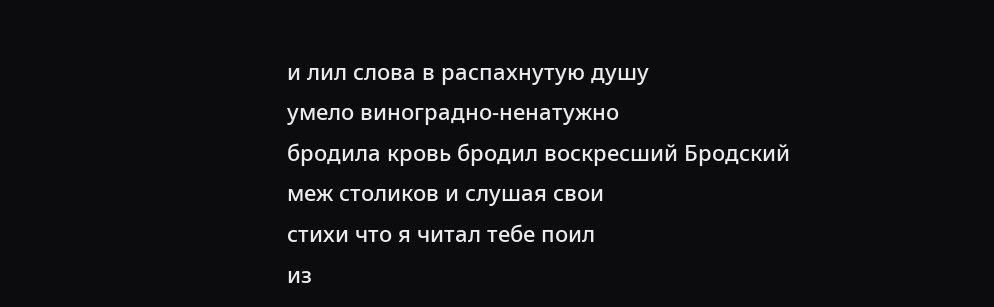и лил слова в распахнутую душу
умело виноградно-ненатужно
бродила кровь бродил воскресший Бродский
меж столиков и слушая свои
стихи что я читал тебе поил
из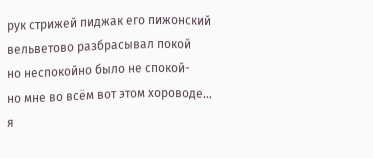рук стрижей пиджак его пижонский
вельветово разбрасывал покой
но неспокойно было не спокой-
но мне во всём вот этом хороводе…
я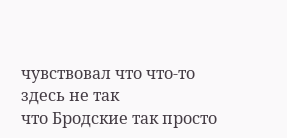чувствовал что что-то здесь не так
что Бродские так просто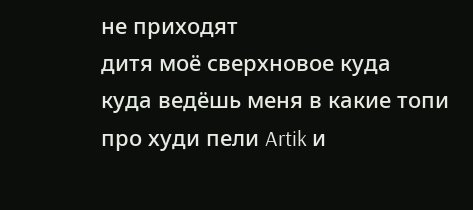не приходят
дитя моё сверхновое куда
куда ведёшь меня в какие топи
про худи пели Artik и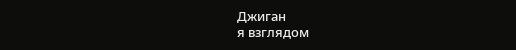Джиган
я взглядом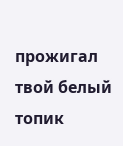прожигал твой белый топик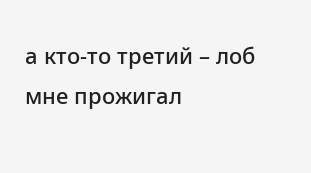а кто-то третий – лоб мне прожигал